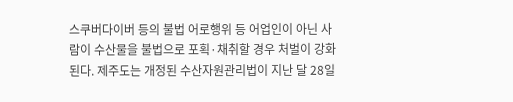스쿠버다이버 등의 불법 어로행위 등 어업인이 아닌 사람이 수산물을 불법으로 포획·채취할 경우 처벌이 강화된다. 제주도는 개정된 수산자원관리법이 지난 달 28일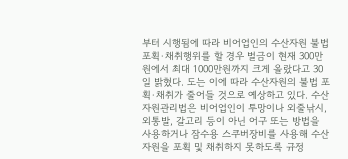부터 시행됨에 따라 비어업인의 수산자원 불법 포획·채취행위를 할 경우 벌금이 현재 300만원에서 최대 1000만원까지 크게 올랐다고 30일 밝혔다. 도는 이에 따라 수산자원의 불법 포획·채취가 줄어들 것으로 예상하고 있다. 수산자원관리법은 비어업인이 투망이나 외줄낚시, 외통발, 갈고리 등이 아닌 어구 또는 방법을 사용하거나 잠수용 스쿠버장비를 사용해 수산자원을 포획 및 채취하지 못하도록 규정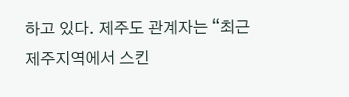하고 있다. 제주도 관계자는 “최근 제주지역에서 스킨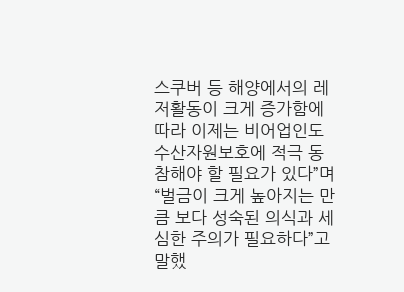스쿠버 등 해양에서의 레저활동이 크게 증가함에 따라 이제는 비어업인도 수산자원보호에 적극 동참해야 할 필요가 있다”며 “벌금이 크게 높아지는 만큼 보다 성숙된 의식과 세심한 주의가 필요하다”고 말했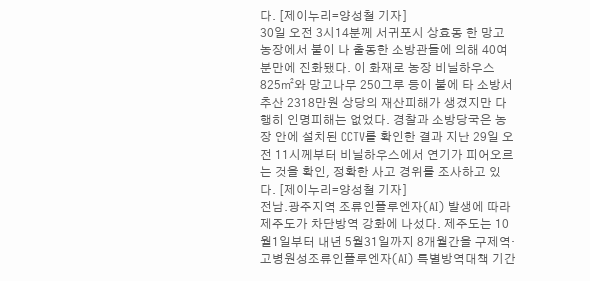다. [제이누리=양성철 기자]
30일 오전 3시14분께 서귀포시 상효동 한 망고농장에서 불이 나 출동한 소방관들에 의해 40여분만에 진화됐다. 이 화재로 농장 비닐하우스 825㎡와 망고나무 250그루 등이 불에 타 소방서 추산 2318만원 상당의 재산피해가 생겼지만 다행히 인명피해는 없었다. 경찰과 소방당국은 농장 안에 설치된 CCTV를 확인한 결과 지난 29일 오전 11시께부터 비닐하우스에서 연기가 피어오르는 것을 확인, 정확한 사고 경위를 조사하고 있다. [제이누리=양성철 기자]
전남.광주지역 조류인플루엔자(AI) 발생에 따라 제주도가 차단방역 강화에 나섰다. 제주도는 10월1일부터 내년 5월31일까지 8개월간을 구제역·고병원성조류인플루엔자(AI) 특별방역대책 기간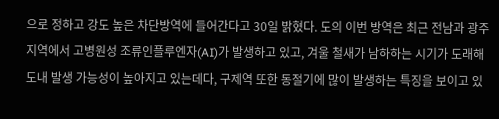으로 정하고 강도 높은 차단방역에 들어간다고 30일 밝혔다. 도의 이번 방역은 최근 전남과 광주 지역에서 고병원성 조류인플루엔자(AI)가 발생하고 있고, 겨울 철새가 남하하는 시기가 도래해 도내 발생 가능성이 높아지고 있는데다, 구제역 또한 동절기에 많이 발생하는 특징을 보이고 있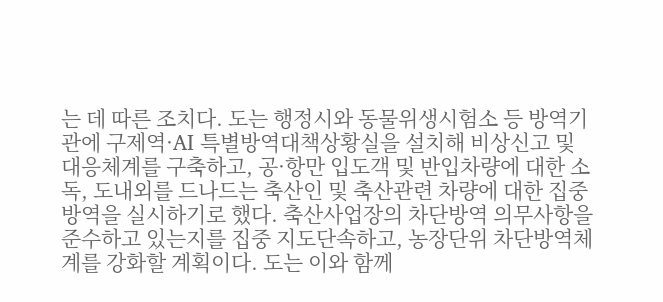는 데 따른 조치다. 도는 행정시와 동물위생시험소 등 방역기관에 구제역·AI 특별방역대책상황실을 설치해 비상신고 및 대응체계를 구축하고, 공·항만 입도객 및 반입차량에 대한 소독, 도내외를 드나드는 축산인 및 축산관련 차량에 대한 집중 방역을 실시하기로 했다. 축산사업장의 차단방역 의무사항을 준수하고 있는지를 집중 지도단속하고, 농장단위 차단방역체계를 강화할 계획이다. 도는 이와 함께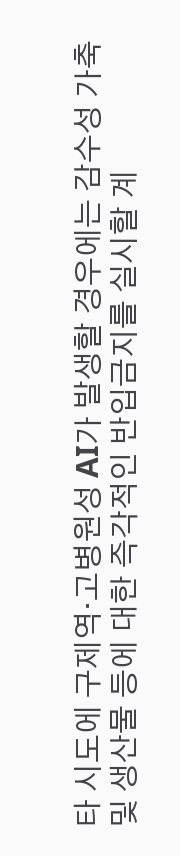타 시도에 구제역·고병원성 AI가 발생할 경우에는 감수성 가축 및 생산물 등에 대한 즉각적인 반입금지를 실시할 계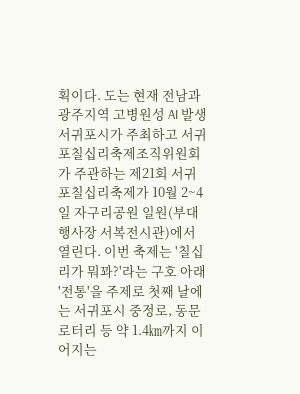획이다. 도는 현재 전남과 광주지역 고병원성 AI 발생
서귀포시가 주최하고 서귀포칠십리축제조직위원회가 주관하는 제21회 서귀포칠십리축제가 10월 2~4일 자구리공원 일원(부대 행사장 서복전시관)에서 열린다. 이번 축제는 '칠십리가 뭐꽈?'라는 구호 아래 '전통'을 주제로 첫째 날에는 서귀포시 중정로, 동문로터리 등 약 1.4㎞까지 이어지는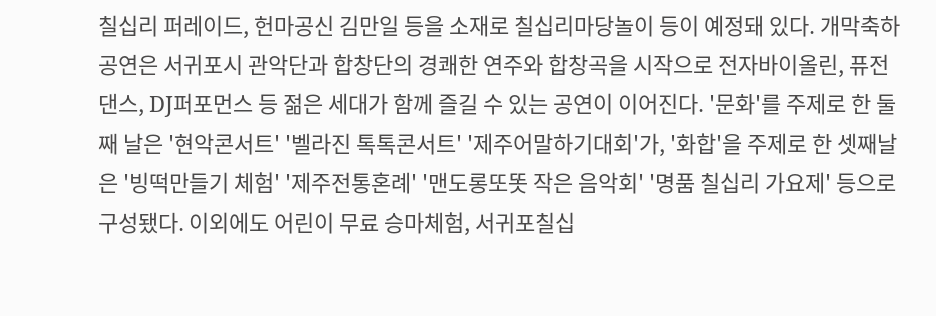칠십리 퍼레이드, 헌마공신 김만일 등을 소재로 칠십리마당놀이 등이 예정돼 있다. 개막축하공연은 서귀포시 관악단과 합창단의 경쾌한 연주와 합창곡을 시작으로 전자바이올린, 퓨전 댄스, DJ퍼포먼스 등 젊은 세대가 함께 즐길 수 있는 공연이 이어진다. '문화'를 주제로 한 둘째 날은 '현악콘서트' '벨라진 톡톡콘서트' '제주어말하기대회'가, '화합'을 주제로 한 셋째날은 '빙떡만들기 체험' '제주전통혼례' '맨도롱또똣 작은 음악회' '명품 칠십리 가요제' 등으로 구성됐다. 이외에도 어린이 무료 승마체험, 서귀포칠십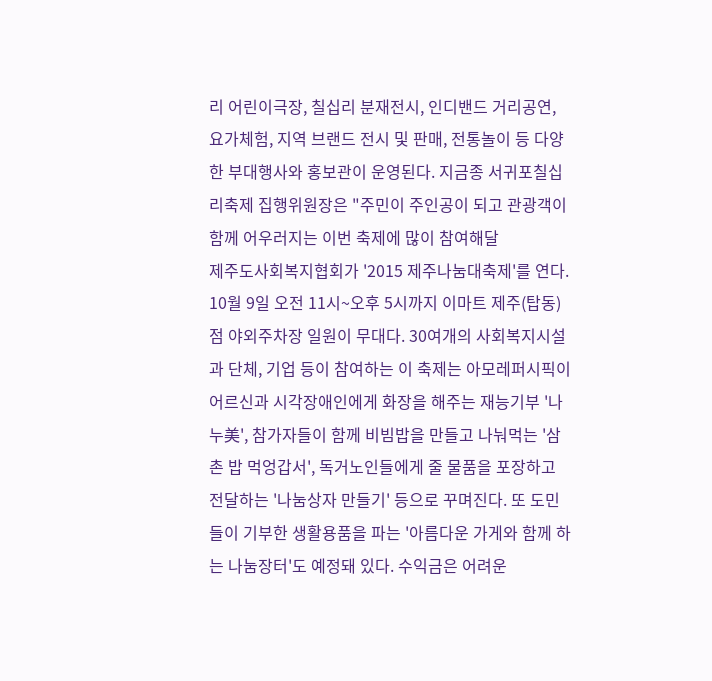리 어린이극장, 칠십리 분재전시, 인디밴드 거리공연, 요가체험, 지역 브랜드 전시 및 판매, 전통놀이 등 다양한 부대행사와 홍보관이 운영된다. 지금종 서귀포칠십리축제 집행위원장은 "주민이 주인공이 되고 관광객이 함께 어우러지는 이번 축제에 많이 참여해달
제주도사회복지협회가 '2015 제주나눔대축제'를 연다. 10월 9일 오전 11시~오후 5시까지 이마트 제주(탑동)점 야외주차장 일원이 무대다. 30여개의 사회복지시설과 단체, 기업 등이 참여하는 이 축제는 아모레퍼시픽이 어르신과 시각장애인에게 화장을 해주는 재능기부 '나누美', 참가자들이 함께 비빔밥을 만들고 나눠먹는 '삼촌 밥 먹엉갑서', 독거노인들에게 줄 물품을 포장하고 전달하는 '나눔상자 만들기' 등으로 꾸며진다. 또 도민들이 기부한 생활용품을 파는 '아름다운 가게와 함께 하는 나눔장터'도 예정돼 있다. 수익금은 어려운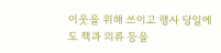이웃을 위해 쓰이고 행사 당일에도 책과 의류 등을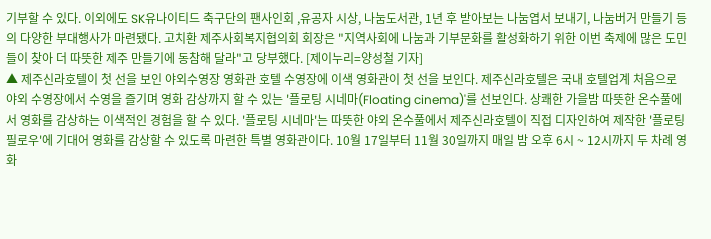기부할 수 있다. 이외에도 SK유나이티드 축구단의 팬사인회 ,유공자 시상, 나눔도서관, 1년 후 받아보는 나눔엽서 보내기, 나눔버거 만들기 등의 다양한 부대행사가 마련됐다. 고치환 제주사회복지협의회 회장은 "지역사회에 나눔과 기부문화를 활성화하기 위한 이번 축제에 많은 도민들이 찾아 더 따뜻한 제주 만들기에 동참해 달라"고 당부했다. [제이누리=양성철 기자]
▲ 제주신라호텔이 첫 선을 보인 야외수영장 영화관 호텔 수영장에 이색 영화관이 첫 선을 보인다. 제주신라호텔은 국내 호텔업계 처음으로 야외 수영장에서 수영을 즐기며 영화 감상까지 할 수 있는 '플로팅 시네마(Floating cinema)'를 선보인다. 상쾌한 가을밤 따뜻한 온수풀에서 영화를 감상하는 이색적인 경험을 할 수 있다. '플로팅 시네마'는 따뜻한 야외 온수풀에서 제주신라호텔이 직접 디자인하여 제작한 '플로팅 필로우'에 기대어 영화를 감상할 수 있도록 마련한 특별 영화관이다. 10월 17일부터 11월 30일까지 매일 밤 오후 6시 ~ 12시까지 두 차례 영화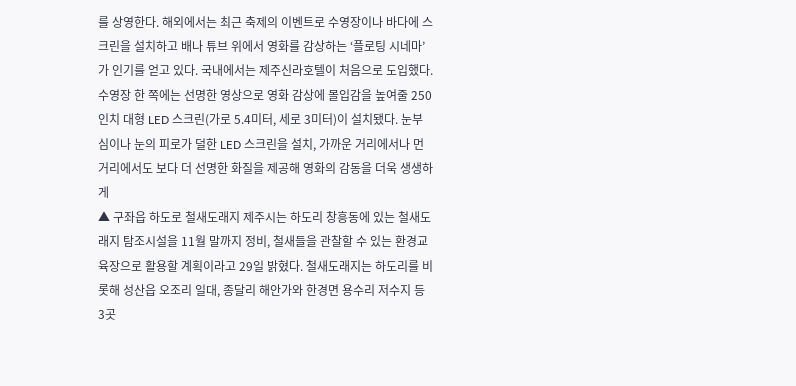를 상영한다. 해외에서는 최근 축제의 이벤트로 수영장이나 바다에 스크린을 설치하고 배나 튜브 위에서 영화를 감상하는 ‘플로팅 시네마’가 인기를 얻고 있다. 국내에서는 제주신라호텔이 처음으로 도입했다. 수영장 한 쪽에는 선명한 영상으로 영화 감상에 몰입감을 높여줄 250인치 대형 LED 스크린(가로 5.4미터, 세로 3미터)이 설치됐다. 눈부심이나 눈의 피로가 덜한 LED 스크린을 설치, 가까운 거리에서나 먼 거리에서도 보다 더 선명한 화질을 제공해 영화의 감동을 더욱 생생하게
▲ 구좌읍 하도로 철새도래지 제주시는 하도리 창흥동에 있는 철새도래지 탐조시설을 11월 말까지 정비, 철새들을 관찰할 수 있는 환경교육장으로 활용할 계획이라고 29일 밝혔다. 철새도래지는 하도리를 비롯해 성산읍 오조리 일대, 종달리 해안가와 한경면 용수리 저수지 등 3곳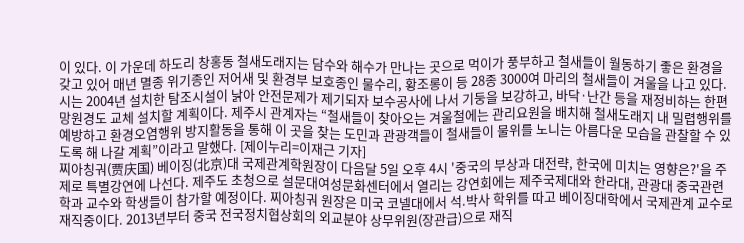이 있다. 이 가운데 하도리 창홍동 철새도래지는 담수와 해수가 만나는 곳으로 먹이가 풍부하고 철새들이 월동하기 좋은 환경을 갖고 있어 매년 멸종 위기종인 저어새 및 환경부 보호종인 물수리, 황조롱이 등 28종 3000여 마리의 철새들이 겨울을 나고 있다. 시는 2004년 설치한 탐조시설이 낡아 안전문제가 제기되자 보수공사에 나서 기둥을 보강하고, 바닥·난간 등을 재정비하는 한편 망원경도 교체 설치할 계획이다. 제주시 관계자는 “철새들이 찾아오는 겨울철에는 관리요원을 배치해 철새도래지 내 밀렵행위를 예방하고 환경오염행위 방지활동을 통해 이 곳을 찾는 도민과 관광객들이 철새들이 물위를 노니는 아름다운 모습을 관찰할 수 있도록 해 나갈 계획”이라고 말했다. [제이누리=이재근 기자]
찌아칭궈(贾庆国) 베이징(北京)대 국제관계학원장이 다음달 5일 오후 4시 '중국의 부상과 대전략, 한국에 미치는 영향은?'을 주제로 특별강연에 나선다. 제주도 초청으로 설문대여성문화센터에서 열리는 강연회에는 제주국제대와 한라대, 관광대 중국관련 학과 교수와 학생들이 참가할 예정이다. 찌아칭궈 원장은 미국 코넬대에서 석.박사 학위를 따고 베이징대학에서 국제관계 교수로 재직중이다. 2013년부터 중국 전국정치협상회의 외교분야 상무위원(장관급)으로 재직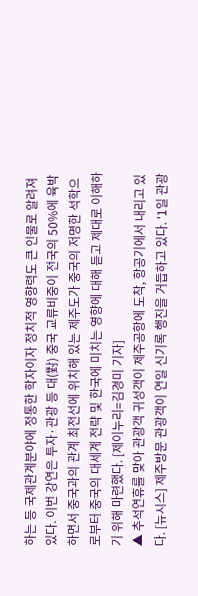하는 등 국제관계분야에 정통한 학자이자 정치적 영향력도 큰 인물로 알려져 있다. 이번 강연은 투자·관광 등 대(對) 중국 교류비중이 전국의 50%에 육박하면서 중국과의 관계 최전선에 위치해 있는 제주도가 중국의 저명한 석학으로부터 중국의 대세계 전략 및 한국에 미치는 영향에 대해 듣고 제대로 이해하기 위해 마련했다. [제이누리=김경미 기자]
▲ 추석연휴를 맞아 관광객 귀성객이 제주공항에 도착, 항공기에서 내리고 있다. [뉴시스] 제주방문 관광객이 연일 신기록 행진을 거듭하고 있다. '1일 관광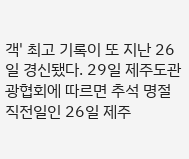객' 최고 기록이 또 지난 26일 경신됐다. 29일 제주도관광협회에 따르면 추석 명절 직전일인 26일 제주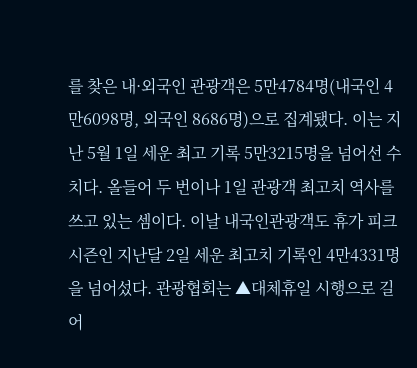를 찾은 내·외국인 관광객은 5만4784명(내국인 4만6098명, 외국인 8686명)으로 집계됐다. 이는 지난 5월 1일 세운 최고 기록 5만3215명을 넘어선 수치다. 올들어 두 번이나 1일 관광객 최고치 역사를 쓰고 있는 셈이다. 이날 내국인관광객도 휴가 피크시즌인 지난달 2일 세운 최고치 기록인 4만4331명을 넘어섰다. 관광협회는 ▲대체휴일 시행으로 길어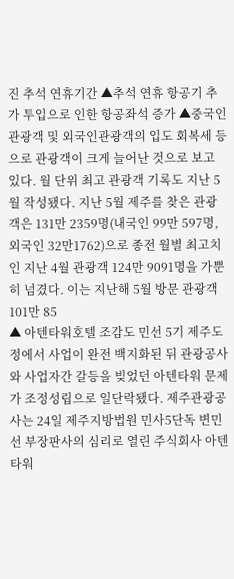진 추석 연휴기간 ▲추석 연휴 항공기 추가 투입으로 인한 항공좌석 증가 ▲중국인관광객 및 외국인관광객의 입도 회복세 등으로 관광객이 크게 늘어난 것으로 보고 있다. 월 단위 최고 관광객 기록도 지난 5월 작성됐다. 지난 5월 제주를 찾은 관광객은 131만 2359명(내국인 99만 597명, 외국인 32만1762)으로 종전 월별 최고치인 지난 4월 관광객 124만 9091명을 가뿐히 넘겼다. 이는 지난해 5월 방문 관광객 101만 85
▲ 아텐타워호텔 조감도 민선 5기 제주도정에서 사업이 완전 백지화된 뒤 관광공사와 사업자간 갈등을 빚었던 아텐타워 문제가 조정성립으로 일단락됐다. 제주관광공사는 24일 제주지방법원 민사5단독 변민선 부장판사의 심리로 열린 주식회사 아텐타워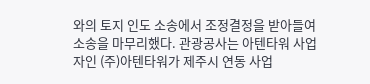와의 토지 인도 소송에서 조정결정을 받아들여 소송을 마무리했다. 관광공사는 아텐타워 사업자인 (주)아텐타워가 제주시 연동 사업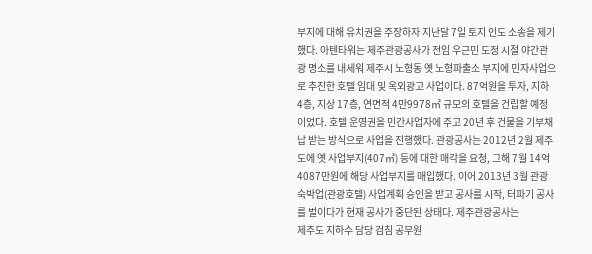부지에 대해 유치권을 주장하자 지난달 7일 토지 인도 소송을 제기했다. 아텐타워는 제주관광공사가 전임 우근민 도정 시절 야간관광 명소를 내세워 제주시 노형동 옛 노형파출소 부지에 민자사업으로 추진한 호텔 임대 및 옥외광고 사업이다. 87억원을 투자, 지하 4층, 지상 17층, 연면적 4만9978㎡ 규모의 호텔을 건립할 예정이었다. 호텔 운영권을 민간사업자에 주고 20년 후 건물을 기부채납 받는 방식으로 사업을 진행했다. 관광공사는 2012년 2월 제주도에 옛 사업부지(407㎡) 등에 대한 매각을 요청, 그해 7월 14억4087만원에 해당 사업부지를 매입했다. 이어 2013년 3월 관광숙박업(관광호텔) 사업계획 승인을 받고 공사를 시작, 터파기 공사를 벌이다가 현재 공사가 중단된 상태다. 제주관광공사는
제주도 지하수 담당 검침 공무원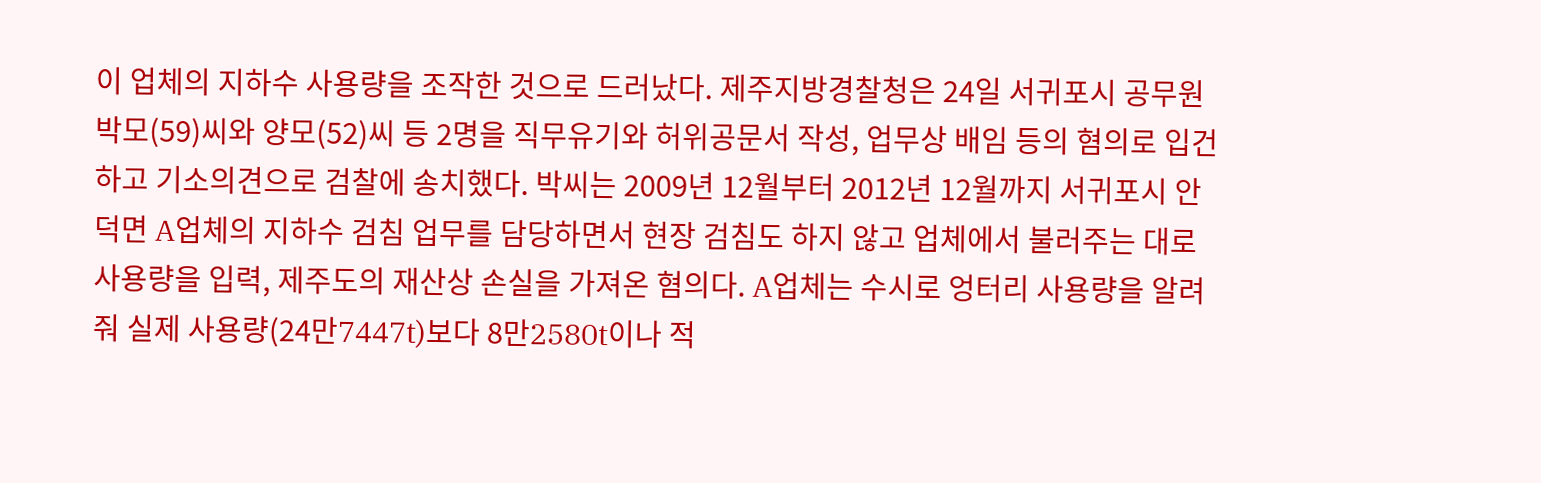이 업체의 지하수 사용량을 조작한 것으로 드러났다. 제주지방경찰청은 24일 서귀포시 공무원 박모(59)씨와 양모(52)씨 등 2명을 직무유기와 허위공문서 작성, 업무상 배임 등의 혐의로 입건하고 기소의견으로 검찰에 송치했다. 박씨는 2009년 12월부터 2012년 12월까지 서귀포시 안덕면 A업체의 지하수 검침 업무를 담당하면서 현장 검침도 하지 않고 업체에서 불러주는 대로 사용량을 입력, 제주도의 재산상 손실을 가져온 혐의다. A업체는 수시로 엉터리 사용량을 알려줘 실제 사용량(24만7447t)보다 8만2580t이나 적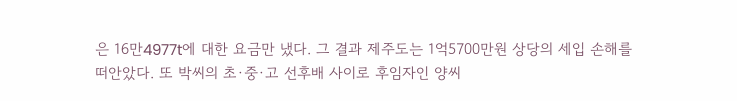은 16만4977t에 대한 요금만 냈다. 그 결과 제주도는 1억5700만원 상당의 세입 손해를 떠안았다. 또 박씨의 초·중·고 선후배 사이로 후임자인 양씨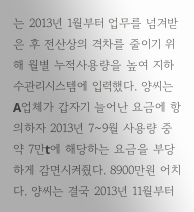는 2013년 1월부터 업무를 넘겨받은 후 전산상의 격차를 줄이기 위해 월별 누적사용량을 높여 지하수관리시스템에 입력했다. 양씨는 A업체가 갑자기 늘어난 요금에 항의하자 2013년 7~9월 사용량 중 약 7만t에 해당하는 요금을 부당하게 감면시켜줬다. 8900만원 어치다. 양씨는 결국 2013년 11월부터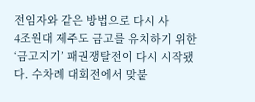전임자와 같은 방법으로 다시 사
4조원대 제주도 금고를 유치하기 위한 ‘금고지기’ 패권쟁탈전이 다시 시작됐다. 수차례 대회전에서 맞붙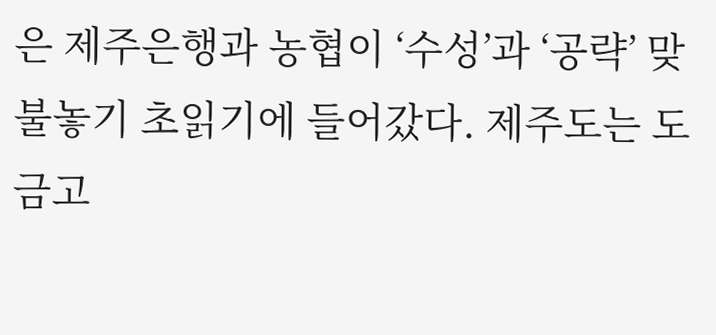은 제주은행과 농협이 ‘수성’과 ‘공략’ 맞불놓기 초읽기에 들어갔다. 제주도는 도금고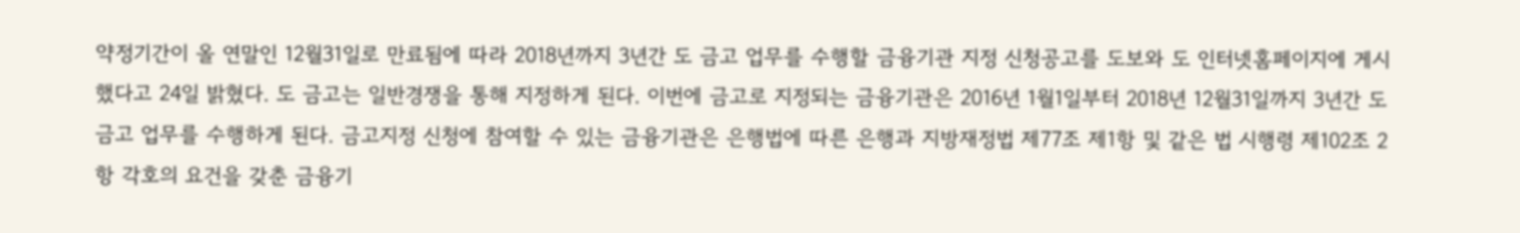약정기간이 올 연말인 12월31일로 만료됨에 따라 2018년까지 3년간 도 금고 업무를 수행할 금융기관 지정 신청공고를 도보와 도 인터넷홈페이지에 게시했다고 24일 밝혔다. 도 금고는 일반경쟁을 통해 지정하게 된다. 이번에 금고로 지정되는 금융기관은 2016년 1월1일부터 2018년 12월31일까지 3년간 도금고 업무를 수행하게 된다. 금고지정 신청에 참여할 수 있는 금융기관은 은행법에 따른 은행과 지방재정법 제77조 제1항 및 같은 법 시행령 제102조 2항 각호의 요건을 갖춘 금융기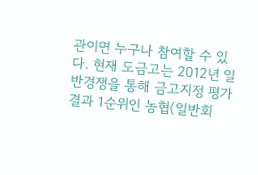관이면 누구나 참여할 수 있다. 현재 도금고는 2012년 일반경쟁을 통해 금고지정 평가 결과 1순위인 농협(일반회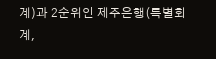계)과 2순위인 제주은행(특별회계,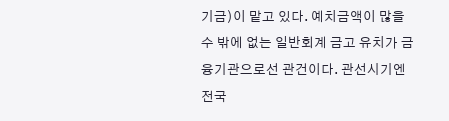기금)이 맡고 있다. 예치금액이 많을 수 밖에 없는 일반회계 금고 유치가 금융기관으로선 관건이다. 관선시기엔 전국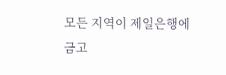모든 지역이 제일은행에 금고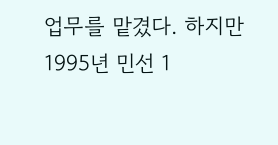업무를 맡겼다. 하지만 1995년 민선 1